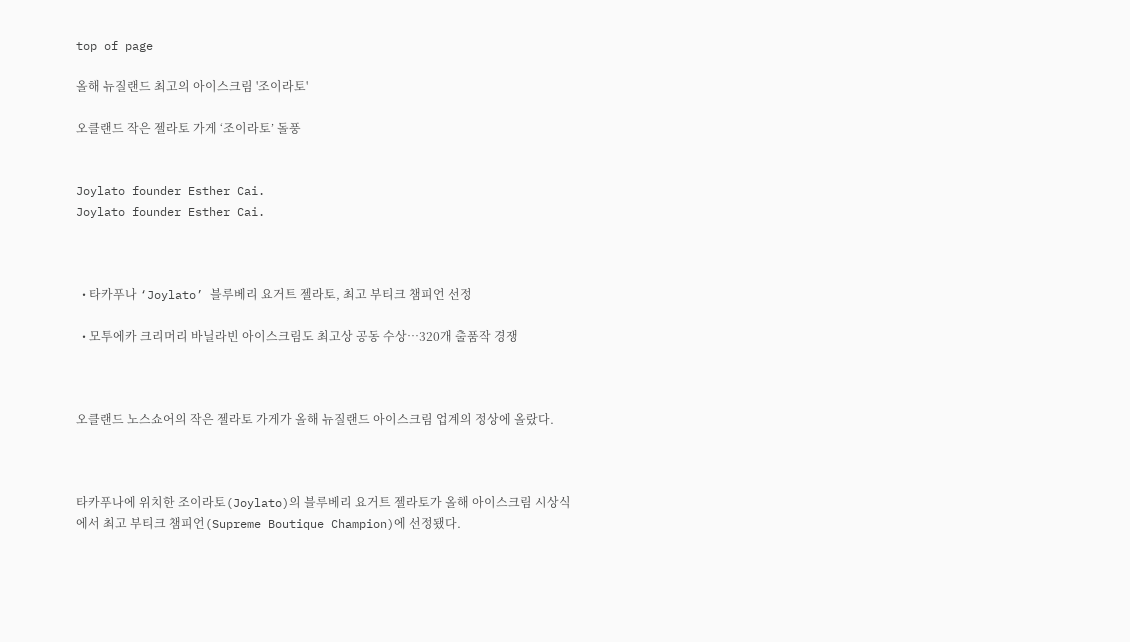top of page

올해 뉴질랜드 최고의 아이스크림 '조이라토'

오클랜드 작은 젤라토 가게 ‘조이라토’ 돌풍


Joylato founder Esther Cai.
Joylato founder Esther Cai.



  • 타카푸나 ‘Joylato’ 블루베리 요거트 젤라토, 최고 부티크 챔피언 선정

  • 모투에카 크리머리 바닐라빈 아이스크림도 최고상 공동 수상…320개 출품작 경쟁



오클랜드 노스쇼어의 작은 젤라토 가게가 올해 뉴질랜드 아이스크림 업계의 정상에 올랐다.



타카푸나에 위치한 조이라토(Joylato)의 블루베리 요거트 젤라토가 올해 아이스크림 시상식에서 최고 부티크 챔피언(Supreme Boutique Champion)에 선정됐다.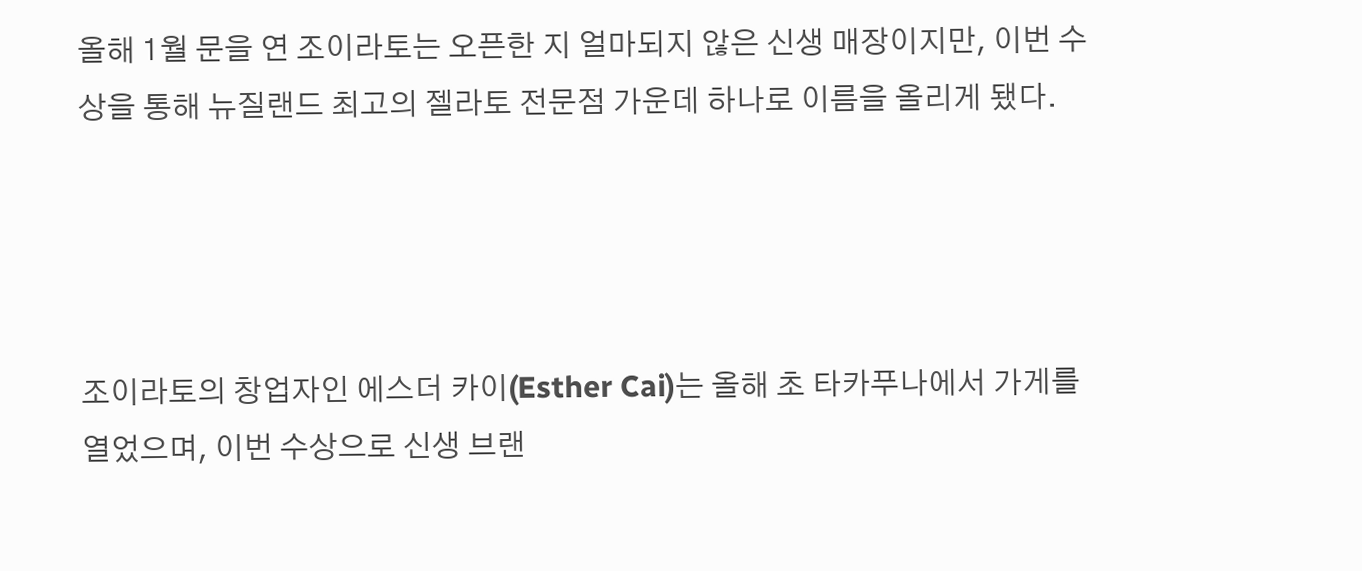올해 1월 문을 연 조이라토는 오픈한 지 얼마되지 않은 신생 매장이지만, 이번 수상을 통해 뉴질랜드 최고의 젤라토 전문점 가운데 하나로 이름을 올리게 됐다.




조이라토의 창업자인 에스더 카이(Esther Cai)는 올해 초 타카푸나에서 가게를 열었으며, 이번 수상으로 신생 브랜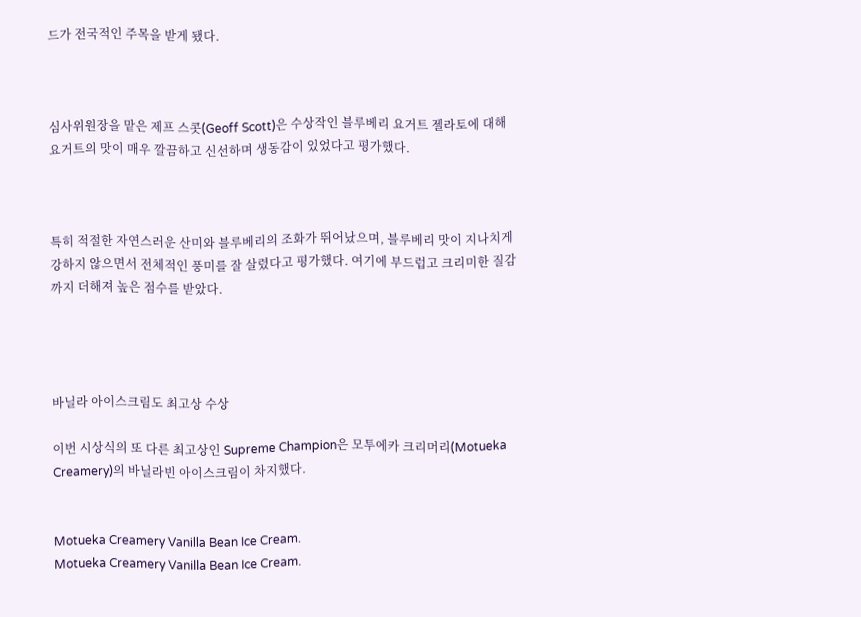드가 전국적인 주목을 받게 됐다.



심사위원장을 맡은 제프 스콧(Geoff Scott)은 수상작인 블루베리 요거트 젤라토에 대해 요거트의 맛이 매우 깔끔하고 신선하며 생동감이 있었다고 평가했다.



특히 적절한 자연스러운 산미와 블루베리의 조화가 뛰어났으며, 블루베리 맛이 지나치게 강하지 않으면서 전체적인 풍미를 잘 살렸다고 평가했다. 여기에 부드럽고 크리미한 질감까지 더해져 높은 점수를 받았다.




바닐라 아이스크림도 최고상 수상

이번 시상식의 또 다른 최고상인 Supreme Champion은 모투에카 크리머리(Motueka Creamery)의 바닐라빈 아이스크림이 차지했다.


Motueka Creamery Vanilla Bean Ice Cream.
Motueka Creamery Vanilla Bean Ice Cream.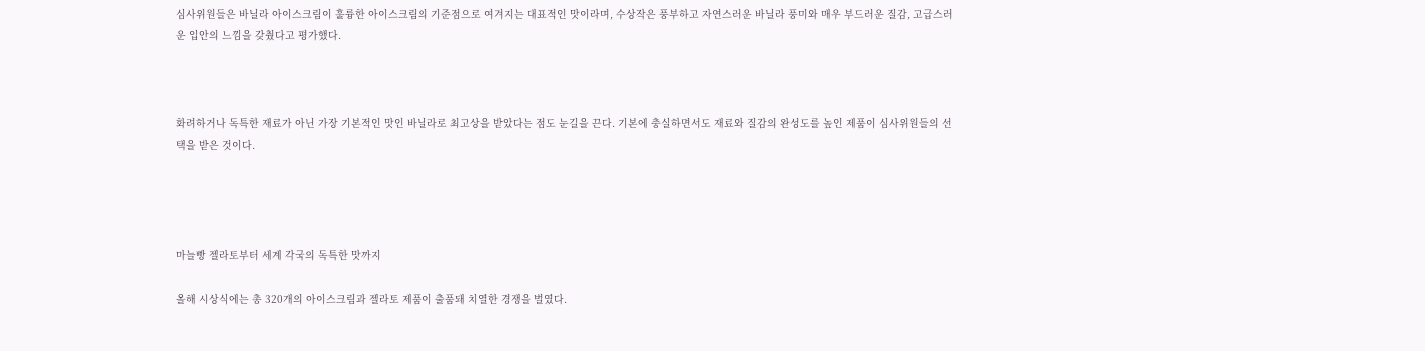심사위원들은 바닐라 아이스크림이 훌륭한 아이스크림의 기준점으로 여겨지는 대표적인 맛이라며, 수상작은 풍부하고 자연스러운 바닐라 풍미와 매우 부드러운 질감, 고급스러운 입안의 느낌을 갖췄다고 평가했다.



화려하거나 독특한 재료가 아닌 가장 기본적인 맛인 바닐라로 최고상을 받았다는 점도 눈길을 끈다. 기본에 충실하면서도 재료와 질감의 완성도를 높인 제품이 심사위원들의 선택을 받은 것이다.




마늘빵 젤라토부터 세계 각국의 독특한 맛까지

올해 시상식에는 총 320개의 아이스크림과 젤라토 제품이 출품돼 치열한 경쟁을 벌였다.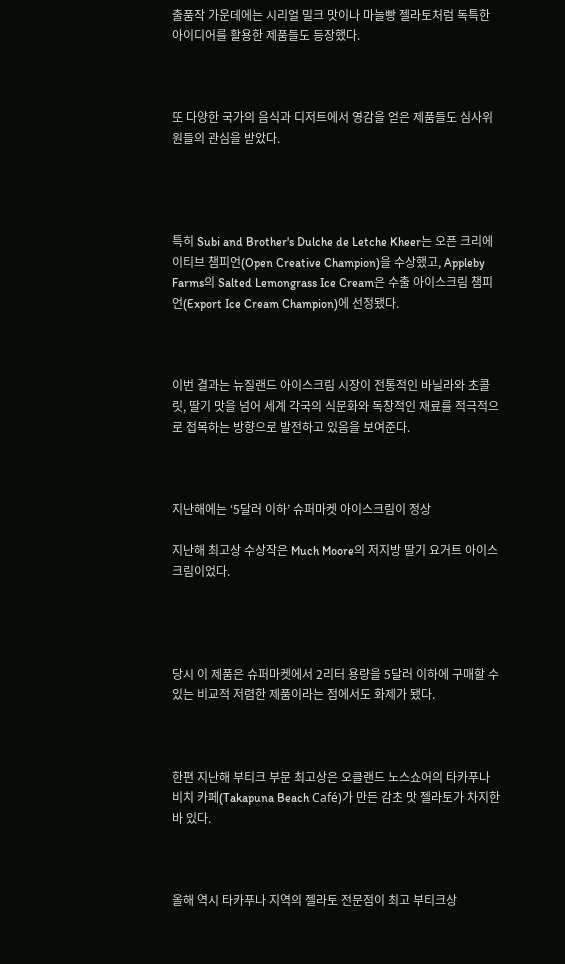출품작 가운데에는 시리얼 밀크 맛이나 마늘빵 젤라토처럼 독특한 아이디어를 활용한 제품들도 등장했다.



또 다양한 국가의 음식과 디저트에서 영감을 얻은 제품들도 심사위원들의 관심을 받았다.




특히 Subi and Brother's Dulche de Letche Kheer는 오픈 크리에이티브 챔피언(Open Creative Champion)을 수상했고, Appleby Farms의 Salted Lemongrass Ice Cream은 수출 아이스크림 챔피언(Export Ice Cream Champion)에 선정됐다.



이번 결과는 뉴질랜드 아이스크림 시장이 전통적인 바닐라와 초콜릿, 딸기 맛을 넘어 세계 각국의 식문화와 독창적인 재료를 적극적으로 접목하는 방향으로 발전하고 있음을 보여준다.



지난해에는 ‘5달러 이하’ 슈퍼마켓 아이스크림이 정상

지난해 최고상 수상작은 Much Moore의 저지방 딸기 요거트 아이스크림이었다.




당시 이 제품은 슈퍼마켓에서 2리터 용량을 5달러 이하에 구매할 수 있는 비교적 저렴한 제품이라는 점에서도 화제가 됐다.



한편 지난해 부티크 부문 최고상은 오클랜드 노스쇼어의 타카푸나 비치 카페(Takapuna Beach Café)가 만든 감초 맛 젤라토가 차지한 바 있다.



올해 역시 타카푸나 지역의 젤라토 전문점이 최고 부티크상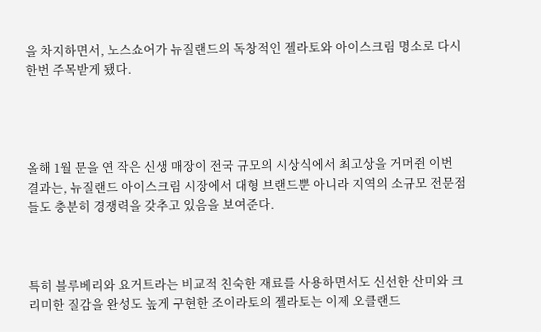을 차지하면서, 노스쇼어가 뉴질랜드의 독창적인 젤라토와 아이스크림 명소로 다시 한번 주목받게 됐다.




올해 1월 문을 연 작은 신생 매장이 전국 규모의 시상식에서 최고상을 거머쥔 이번 결과는, 뉴질랜드 아이스크림 시장에서 대형 브랜드뿐 아니라 지역의 소규모 전문점들도 충분히 경쟁력을 갖추고 있음을 보여준다.



특히 블루베리와 요거트라는 비교적 친숙한 재료를 사용하면서도 신선한 산미와 크리미한 질감을 완성도 높게 구현한 조이라토의 젤라토는 이제 오클랜드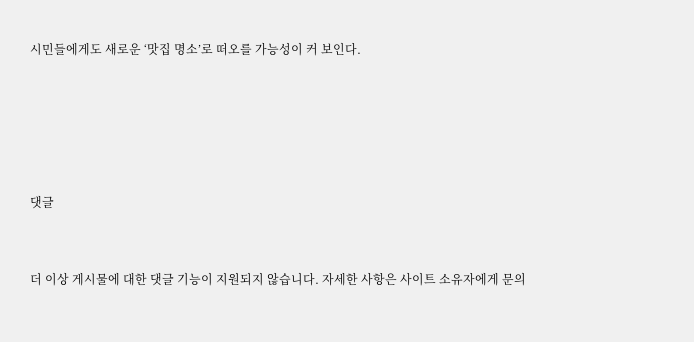시민들에게도 새로운 ‘맛집 명소’로 떠오를 가능성이 커 보인다.





댓글


더 이상 게시물에 대한 댓글 기능이 지원되지 않습니다. 자세한 사항은 사이트 소유자에게 문의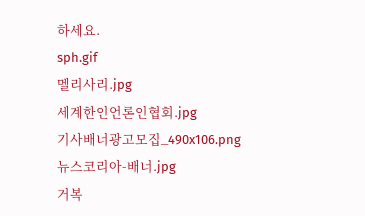하세요.
sph.gif
멜리사리.jpg
세계한인언론인협회.jpg
기사배너광고모집_490x106.png
뉴스코리아-배너.jpg
거복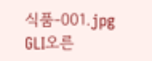식품-001.jpg
GLI오른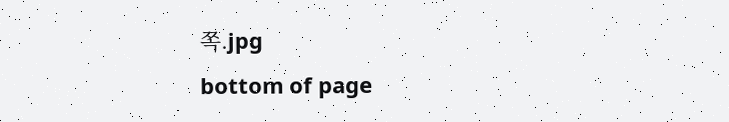쪽.jpg
bottom of page